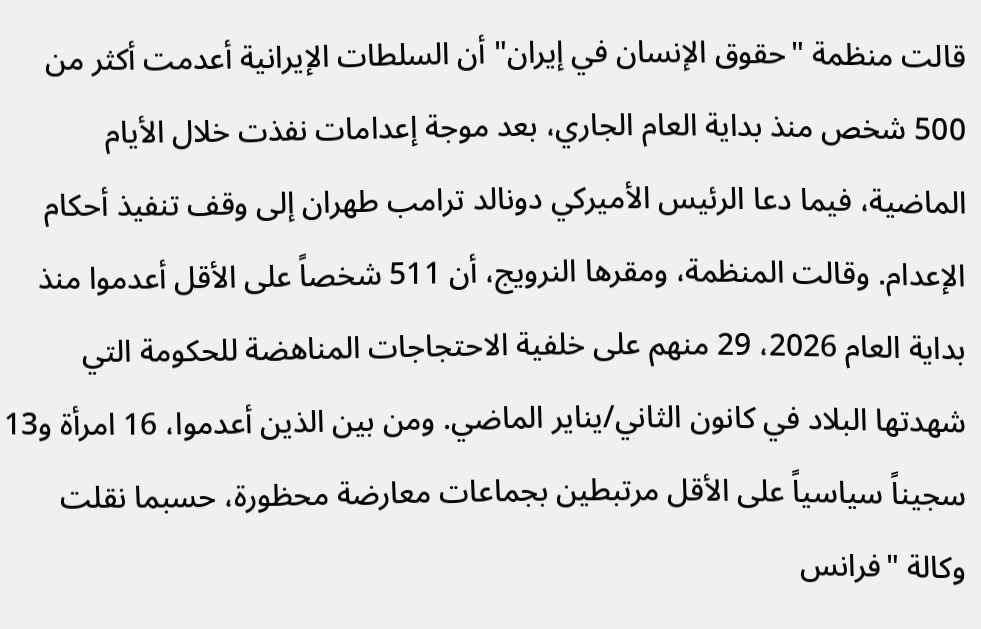قالت منظمة "حقوق الإنسان في إيران" أن السلطات الإيرانية أعدمت أكثر من 500 شخص منذ بداية العام الجاري، بعد موجة إعدامات نفذت خلال الأيام الماضية، فيما دعا الرئيس الأميركي دونالد ترامب طهران إلى وقف تنفيذ أحكام الإعدام. وقالت المنظمة، ومقرها النرويج، أن 511 شخصاً على الأقل أعدموا منذ بداية العام 2026، 29 منهم على خلفية الاحتجاجات المناهضة للحكومة التي شهدتها البلاد في كانون الثاني/يناير الماضي. ومن بين الذين أعدموا، 16 امرأة و13 سجيناً سياسياً على الأقل مرتبطين بجماعات معارضة محظورة، حسبما نقلت وكالة "فرانس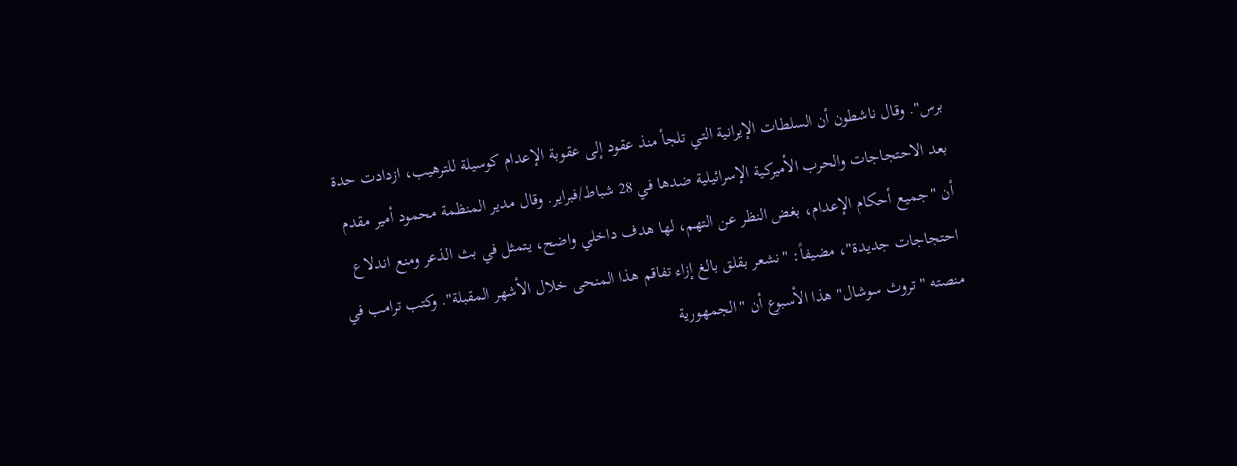برس". وقال ناشطون أن السلطات الإيرانية التي تلجأ منذ عقود إلى عقوبة الإعدام كوسيلة للترهيب، ازدادت حدة بعد الاحتجاجات والحرب الأميركية الإسرائيلية ضدها في 28 شباط/فبراير. وقال مدير المنظمة محمود أمير مقدم أن "جميع أحكام الإعدام، بغض النظر عن التهم، لها هدف داخلي واضح، يتمثل في بث الذعر ومنع اندلاع احتجاجات جديدة"، مضيفاً: "نشعر بقلق بالغ إزاء تفاقم هذا المنحى خلال الأشهر المقبلة". وكتب ترامب في منصته "تروث سوشال" هذا الأسبوع أن "الجمهورية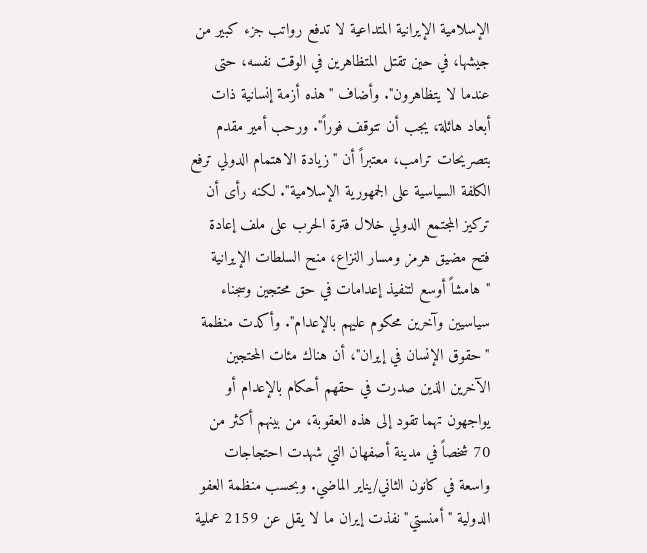الإسلامية الإيرانية المتداعية لا تدفع رواتب جزء كبير من جيشها، في حين تقتل المتظاهرين في الوقت نفسه، حتى عندما لا يتظاهرون". وأضاف "هذه أزمة إنسانية ذات أبعاد هائلة، يجب أن تتوقف فوراً". ورحب أمير مقدم بتصريحات ترامب، معتبراً أن "زيادة الاهتمام الدولي ترفع الكلفة السياسية على الجمهورية الإسلامية". لكنه رأى أن تركيز المجتمع الدولي خلال فترة الحرب على ملف إعادة فتح مضيق هرمز ومسار النزاع، منح السلطات الإيرانية "هامشاً أوسع لتنفيذ إعدامات في حق محتجين وسجناء سياسيين وآخرين محكوم عليهم بالإعدام". وأكدت منظمة "حقوق الإنسان في إيران"، أن هناك مئات المحتجين الآخرين الذين صدرت في حقهم أحكام بالإعدام أو يواجهون تهما تقود إلى هذه العقوبة، من بينهم أكثر من 70 شخصاً في مدينة أصفهان التي شهدت احتجاجات واسعة في كانون الثاني/يناير الماضي. وبحسب منظمة العفو الدولية "أمنستي" نفذت إيران ما لا يقل عن 2159 عملية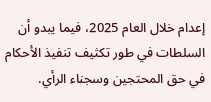إعدام خلال العام 2025، فيما يبدو أن السلطات في طور تكثيف تنفيذ الأحكام في حق المحتجين وسجناء الرأي.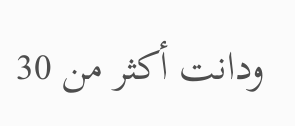ودانت أكثر من 30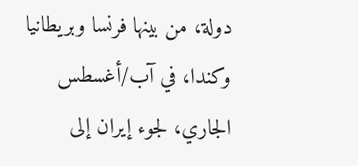دولة، من بينها فرنسا وبريطانيا وكندا، في آب/أغسطس الجاري، لجوء إيران إلى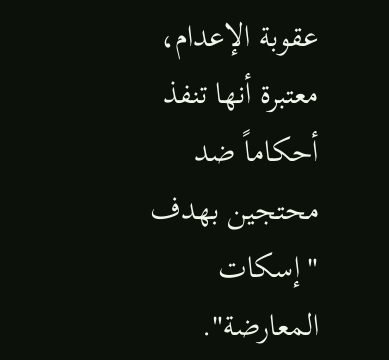عقوبة الإعدام، معتبرة أنها تنفذ أحكاماً ضد محتجين بهدف "إسكات المعارضة".